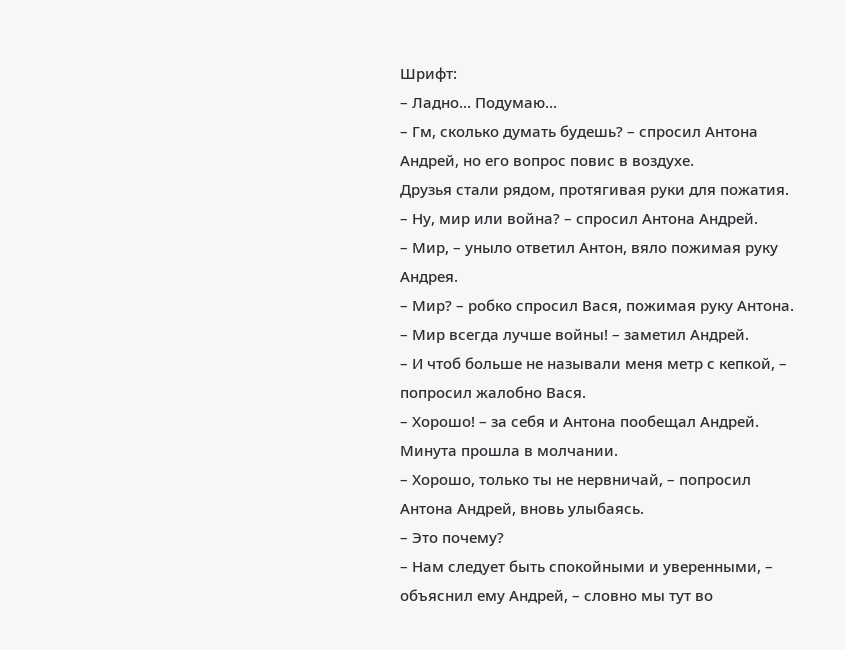Шрифт:
– Ладно… Подумаю…
– Гм, сколько думать будешь? – спросил Антона Андрей, но его вопрос повис в воздухе.
Друзья стали рядом, протягивая руки для пожатия.
– Ну, мир или война? – спросил Антона Андрей.
– Мир, – уныло ответил Антон, вяло пожимая руку Андрея.
– Мир? – робко спросил Вася, пожимая руку Антона.
– Мир всегда лучше войны! – заметил Андрей.
– И чтоб больше не называли меня метр с кепкой, – попросил жалобно Вася.
– Хорошо! – за себя и Антона пообещал Андрей.
Минута прошла в молчании.
– Хорошо, только ты не нервничай, – попросил Антона Андрей, вновь улыбаясь.
– Это почему?
– Нам следует быть спокойными и уверенными, – объяснил ему Андрей, – словно мы тут во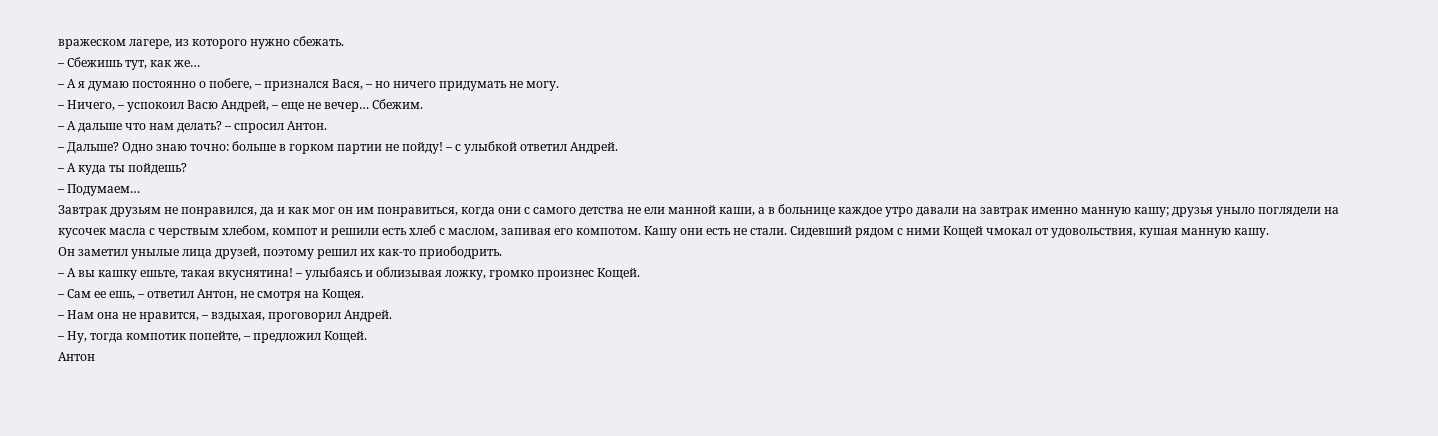вражеском лагере, из которого нужно сбежать.
– Сбежишь тут, как же…
– А я думаю постоянно о побеге, – признался Вася, – но ничего придумать не могу.
– Ничего, – успокоил Васю Андрей, – еще не вечер… Сбежим.
– А дальше что нам делать? – спросил Антон.
– Дальше? Одно знаю точно: больше в горком партии не пойду! – с улыбкой ответил Андрей.
– А куда ты пойдешь?
– Подумаем…
Завтрак друзьям не понравился, да и как мог он им понравиться, когда они с самого детства не ели манной каши, а в больнице каждое утро давали на завтрак именно манную кашу; друзья уныло поглядели на кусочек масла с черствым хлебом, компот и решили есть хлеб с маслом, запивая его компотом. Кашу они есть не стали. Сидевший рядом с ними Кощей чмокал от удовольствия, кушая манную кашу.
Он заметил унылые лица друзей, поэтому решил их как-то приободрить.
– А вы кашку ешьте, такая вкуснятина! – улыбаясь и облизывая ложку, громко произнес Кощей.
– Сам ее ешь, – ответил Антон, не смотря на Кощея.
– Нам она не нравится, – вздыхая, проговорил Андрей.
– Ну, тогда компотик попейте, – предложил Кощей.
Антон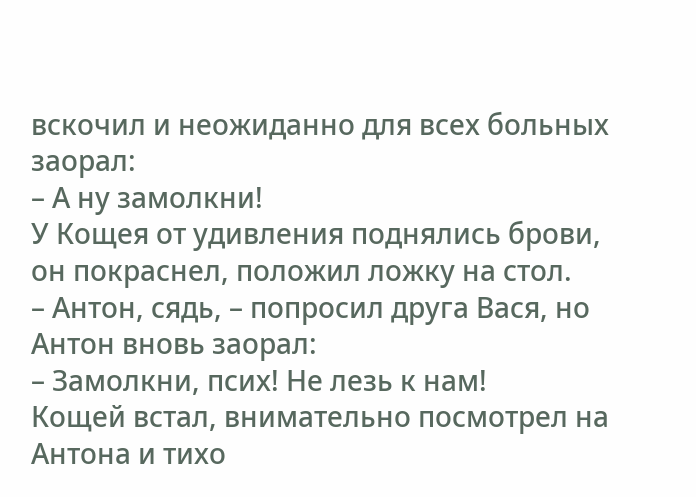вскочил и неожиданно для всех больных заорал:
– А ну замолкни!
У Кощея от удивления поднялись брови, он покраснел, положил ложку на стол.
– Антон, сядь, – попросил друга Вася, но Антон вновь заорал:
– Замолкни, псих! Не лезь к нам!
Кощей встал, внимательно посмотрел на Антона и тихо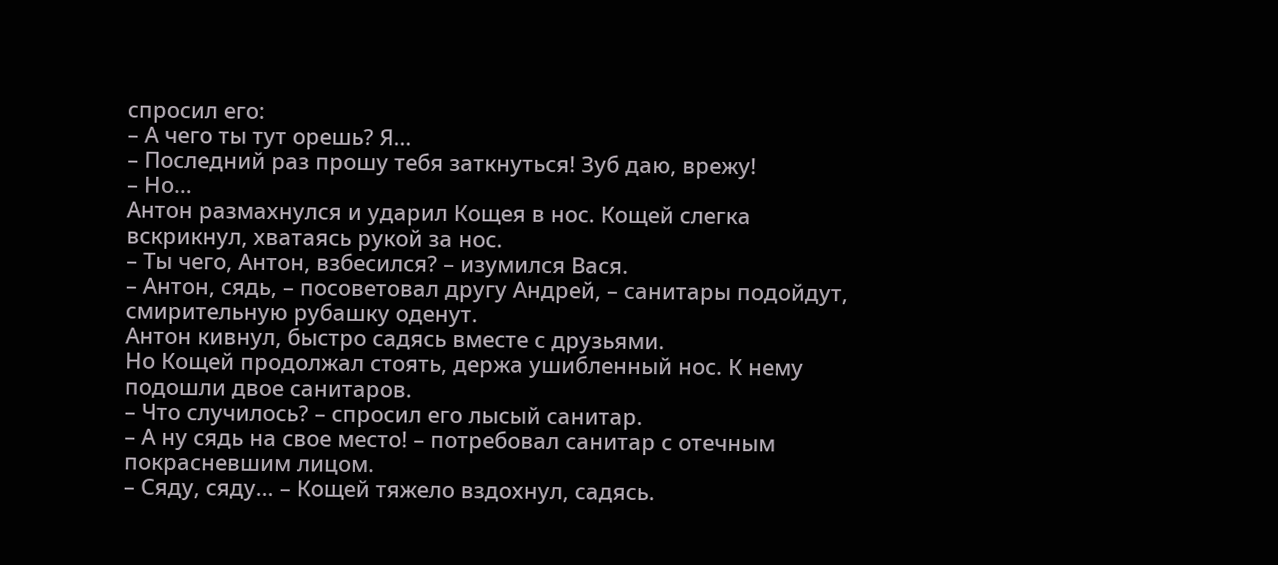спросил его:
– А чего ты тут орешь? Я…
– Последний раз прошу тебя заткнуться! Зуб даю, врежу!
– Но…
Антон размахнулся и ударил Кощея в нос. Кощей слегка вскрикнул, хватаясь рукой за нос.
– Ты чего, Антон, взбесился? – изумился Вася.
– Антон, сядь, – посоветовал другу Андрей, – санитары подойдут, смирительную рубашку оденут.
Антон кивнул, быстро садясь вместе с друзьями.
Но Кощей продолжал стоять, держа ушибленный нос. К нему подошли двое санитаров.
– Что случилось? – спросил его лысый санитар.
– А ну сядь на свое место! – потребовал санитар с отечным покрасневшим лицом.
– Сяду, сяду… – Кощей тяжело вздохнул, садясь.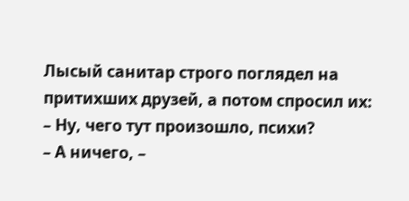Лысый санитар строго поглядел на притихших друзей, а потом спросил их:
– Ну, чего тут произошло, психи?
– А ничего, –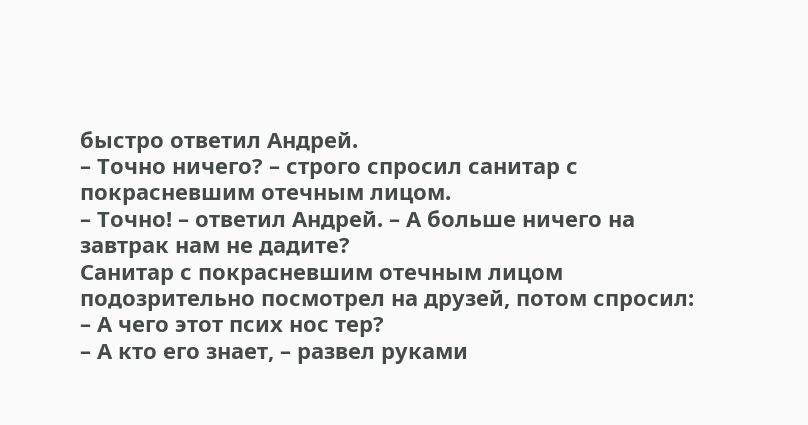быстро ответил Андрей.
– Точно ничего? – строго спросил санитар с покрасневшим отечным лицом.
– Точно! – ответил Андрей. – А больше ничего на завтрак нам не дадите?
Санитар с покрасневшим отечным лицом подозрительно посмотрел на друзей, потом спросил:
– А чего этот псих нос тер?
– А кто его знает, – развел руками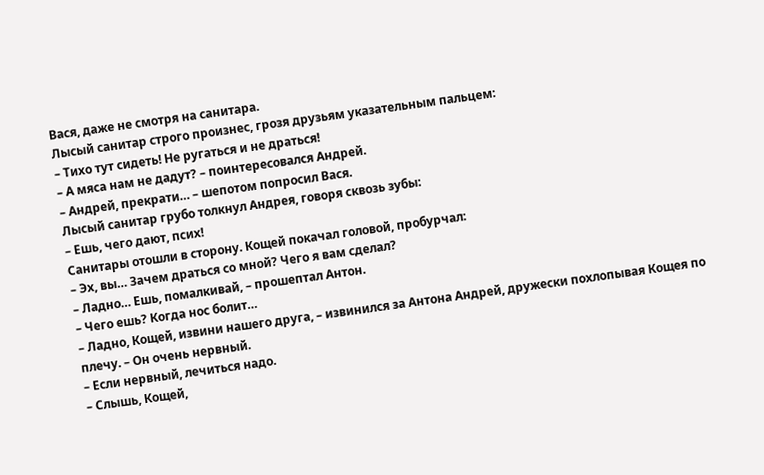Вася, даже не смотря на санитара.
Лысый санитар строго произнес, грозя друзьям указательным пальцем:
– Тихо тут сидеть! Не ругаться и не драться!
– А мяса нам не дадут? – поинтересовался Андрей.
– Андрей, прекрати… – шепотом попросил Вася.
Лысый санитар грубо толкнул Андрея, говоря сквозь зубы:
– Ешь, чего дают, псих!
Санитары отошли в сторону. Кощей покачал головой, пробурчал:
– Эх, вы… Зачем драться со мной? Чего я вам сделал?
– Ладно… Ешь, помалкивай, – прошептал Антон.
– Чего ешь? Когда нос болит…
– Ладно, Кощей, извини нашего друга, – извинился за Антона Андрей, дружески похлопывая Кощея по плечу. – Он очень нервный.
– Если нервный, лечиться надо.
– Слышь, Кощей,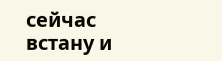сейчас встану и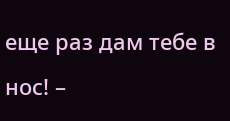еще раз дам тебе в нос! –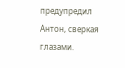предупредил Антон, сверкая глазами.